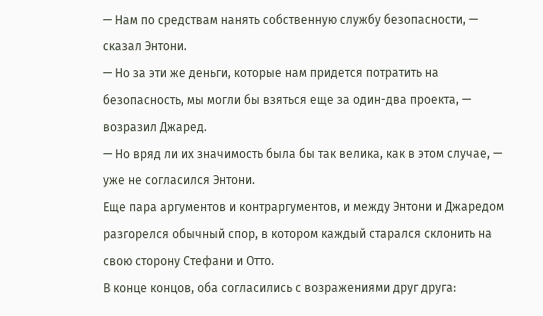— Нам по средствам нанять собственную службу безопасности, — сказал Энтони.
— Но за эти же деньги, которые нам придется потратить на безопасность, мы могли бы взяться еще за один-два проекта, — возразил Джаред.
— Но вряд ли их значимость была бы так велика, как в этом случае, — уже не согласился Энтони.
Еще пара аргументов и контраргументов, и между Энтони и Джаредом разгорелся обычный спор, в котором каждый старался склонить на свою сторону Стефани и Отто.
В конце концов, оба согласились с возражениями друг друга: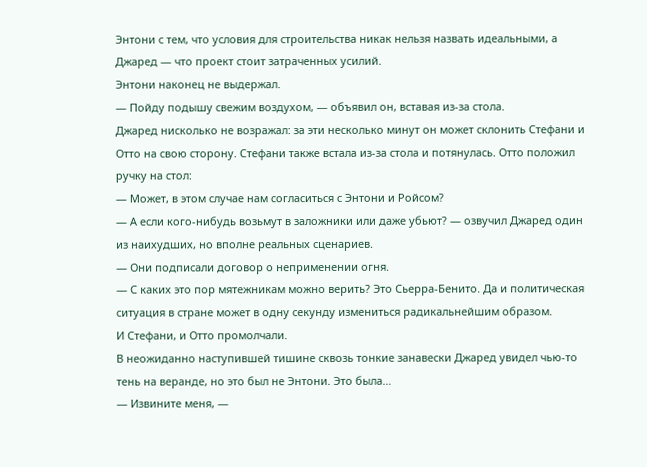Энтони с тем, что условия для строительства никак нельзя назвать идеальными, а Джаред — что проект стоит затраченных усилий.
Энтони наконец не выдержал.
— Пойду подышу свежим воздухом, — объявил он, вставая из-за стола.
Джаред нисколько не возражал: за эти несколько минут он может склонить Стефани и Отто на свою сторону. Стефани также встала из-за стола и потянулась. Отто положил ручку на стол:
— Может, в этом случае нам согласиться с Энтони и Ройсом?
— А если кого-нибудь возьмут в заложники или даже убьют? — озвучил Джаред один из наихудших, но вполне реальных сценариев.
— Они подписали договор о неприменении огня.
— С каких это пор мятежникам можно верить? Это Сьерра-Бенито. Да и политическая ситуация в стране может в одну секунду измениться радикальнейшим образом.
И Стефани, и Отто промолчали.
В неожиданно наступившей тишине сквозь тонкие занавески Джаред увидел чью-то тень на веранде, но это был не Энтони. Это была…
— Извините меня, —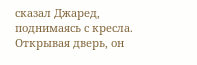сказал Джаред, поднимаясь с кресла.
Открывая дверь, он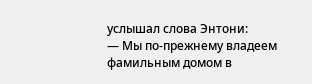услышал слова Энтони:
— Мы по-прежнему владеем фамильным домом в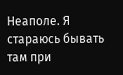Неаполе. Я стараюсь бывать там при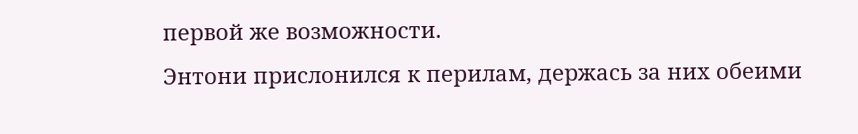первой же возможности.
Энтони прислонился к перилам, держась за них обеими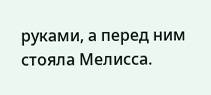руками, а перед ним стояла Мелисса.